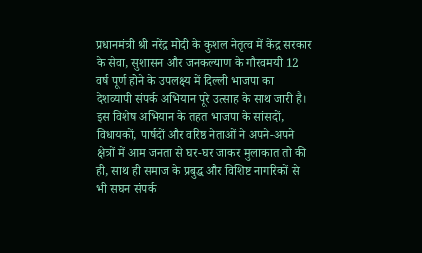प्रधानमंत्री श्री नरेंद्र मोदी के कुशल नेतृत्व में केंद्र सरकार के सेवा, सुशासन और जनकल्याण के गौरवमयी 12 वर्ष पूर्ण होने के उपलक्ष्य में दिल्ली भाजपा का देशव्यापी संपर्क अभियान पूरे उत्साह के साथ जारी है। इस विशेष अभियान के तहत भाजपा के सांसदों, विधायकों, पार्षदों और वरिष्ठ नेताओं ने अपने-अपने क्षेत्रों में आम जनता से घर-घर जाकर मुलाकात तो की ही, साथ ही समाज के प्रबुद्ध और विशिष्ट नागरिकों से भी सघन संपर्क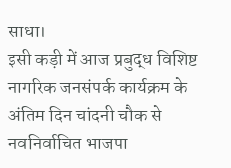साधा।
इसी कड़ी में आज प्रबुद्ध विशिष्ट नागरिक जनसंपर्क कार्यक्रम के अंतिम दिन चांदनी चौक से नवनिर्वाचित भाजपा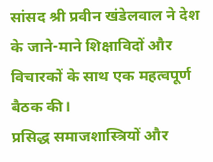सांसद श्री प्रवीन खंडेलवाल ने देश के जाने-माने शिक्षाविदों और विचारकों के साथ एक महत्वपूर्ण बैठक की।
प्रसिद्ध समाजशास्त्रियों और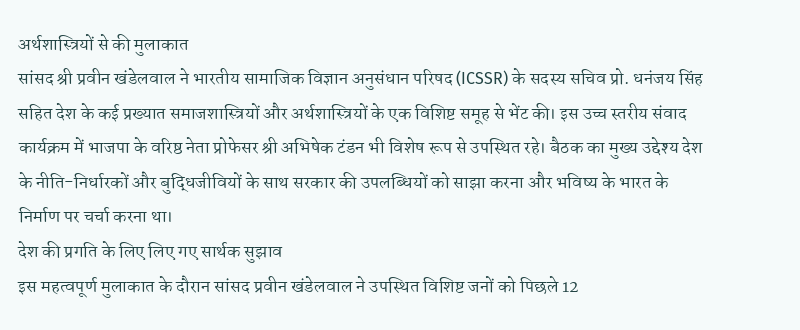अर्थशास्त्रियों से की मुलाकात
सांसद श्री प्रवीन खंडेलवाल ने भारतीय सामाजिक विज्ञान अनुसंधान परिषद (ICSSR) के सदस्य सचिव प्रो. धनंजय सिंह सहित देश के कई प्रख्यात समाजशास्त्रियों और अर्थशास्त्रियों के एक विशिष्ट समूह से भेंट की। इस उच्च स्तरीय संवाद कार्यक्रम में भाजपा के वरिष्ठ नेता प्रोफेसर श्री अभिषेक टंडन भी विशेष रूप से उपस्थित रहे। बैठक का मुख्य उद्देश्य देश के नीति-निर्धारकों और बुद्धिजीवियों के साथ सरकार की उपलब्धियों को साझा करना और भविष्य के भारत के निर्माण पर चर्चा करना था।
देश की प्रगति के लिए लिए गए सार्थक सुझाव
इस महत्वपूर्ण मुलाकात के दौरान सांसद प्रवीन खंडेलवाल ने उपस्थित विशिष्ट जनों को पिछले 12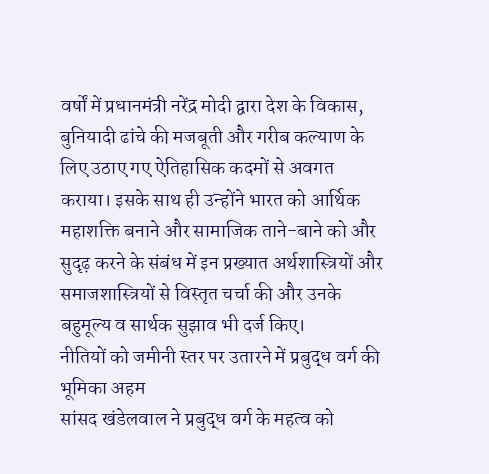वर्षों में प्रधानमंत्री नरेंद्र मोदी द्वारा देश के विकास, बुनियादी ढांचे की मजबूती और गरीब कल्याण के लिए उठाए गए ऐतिहासिक कदमों से अवगत कराया। इसके साथ ही उन्होंने भारत को आर्थिक महाशक्ति बनाने और सामाजिक ताने-बाने को और सुदृढ़ करने के संबंध में इन प्रख्यात अर्थशास्त्रियों और समाजशास्त्रियों से विस्तृत चर्चा की और उनके बहुमूल्य व सार्थक सुझाव भी दर्ज किए।
नीतियों को जमीनी स्तर पर उतारने में प्रबुद्ध वर्ग की भूमिका अहम
सांसद खंडेलवाल ने प्रबुद्ध वर्ग के महत्व को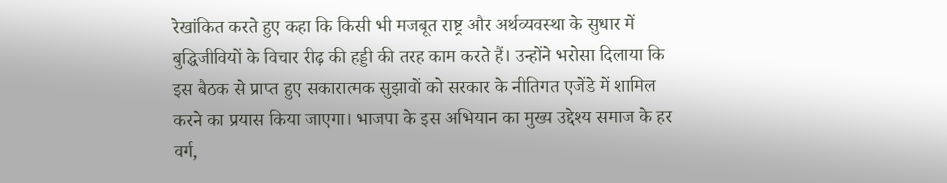रेखांकित करते हुए कहा कि किसी भी मजबूत राष्ट्र और अर्थव्यवस्था के सुधार में बुद्धिजीवियों के विचार रीढ़ की हड्डी की तरह काम करते हैं। उन्होंने भरोसा दिलाया कि इस बैठक से प्राप्त हुए सकारात्मक सुझावों को सरकार के नीतिगत एजेंडे में शामिल करने का प्रयास किया जाएगा। भाजपा के इस अभियान का मुख्य उद्देश्य समाज के हर वर्ग,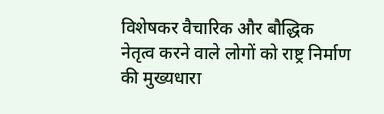विशेषकर वैचारिक और बौद्धिक नेतृत्व करने वाले लोगों को राष्ट्र निर्माण की मुख्यधारा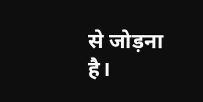से जोड़ना है।